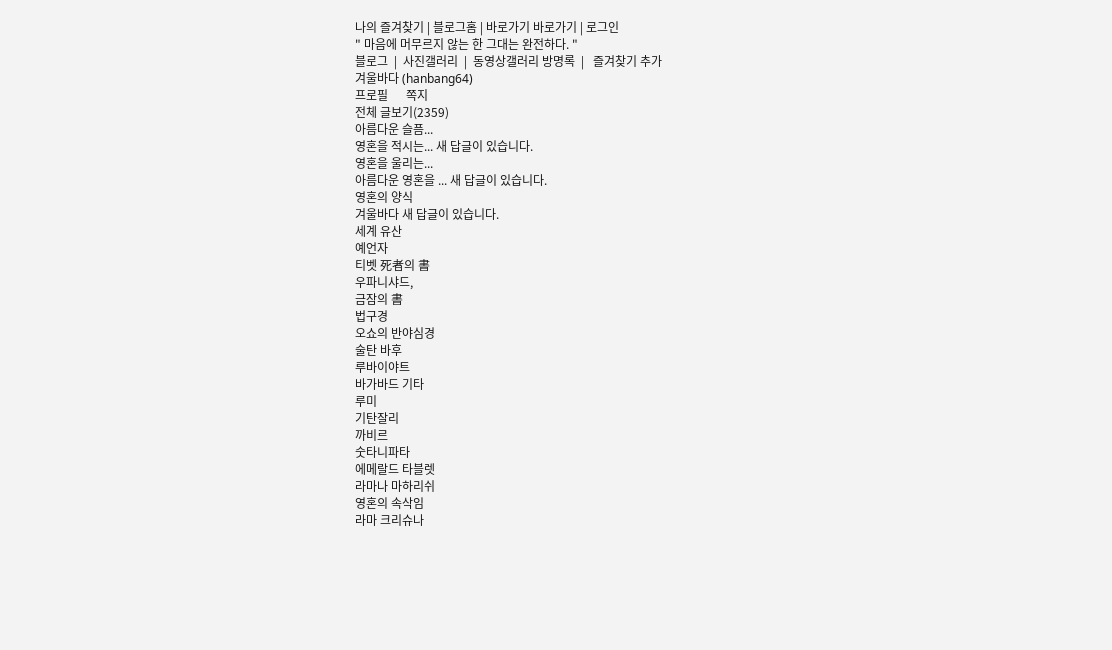나의 즐겨찾기 | 블로그홈 | 바로가기 바로가기 | 로그인
" 마음에 머무르지 않는 한 그대는 완전하다. "
블로그  |  사진갤러리  |  동영상갤러리 방명록  |   즐겨찾기 추가
겨울바다 (hanbang64)
프로필      쪽지
전체 글보기(2359)
아름다운 슬픔...
영혼을 적시는... 새 답글이 있습니다.
영혼을 울리는...
아름다운 영혼을 ... 새 답글이 있습니다.
영혼의 양식
겨울바다 새 답글이 있습니다.
세계 유산
예언자
티벳 死者의 書
우파니샤드,
금잠의 書
법구경
오쇼의 반야심경
술탄 바후
루바이야트
바가바드 기타
루미
기탄잘리
까비르
숫타니파타
에메랄드 타블렛
라마나 마하리쉬
영혼의 속삭임
라마 크리슈나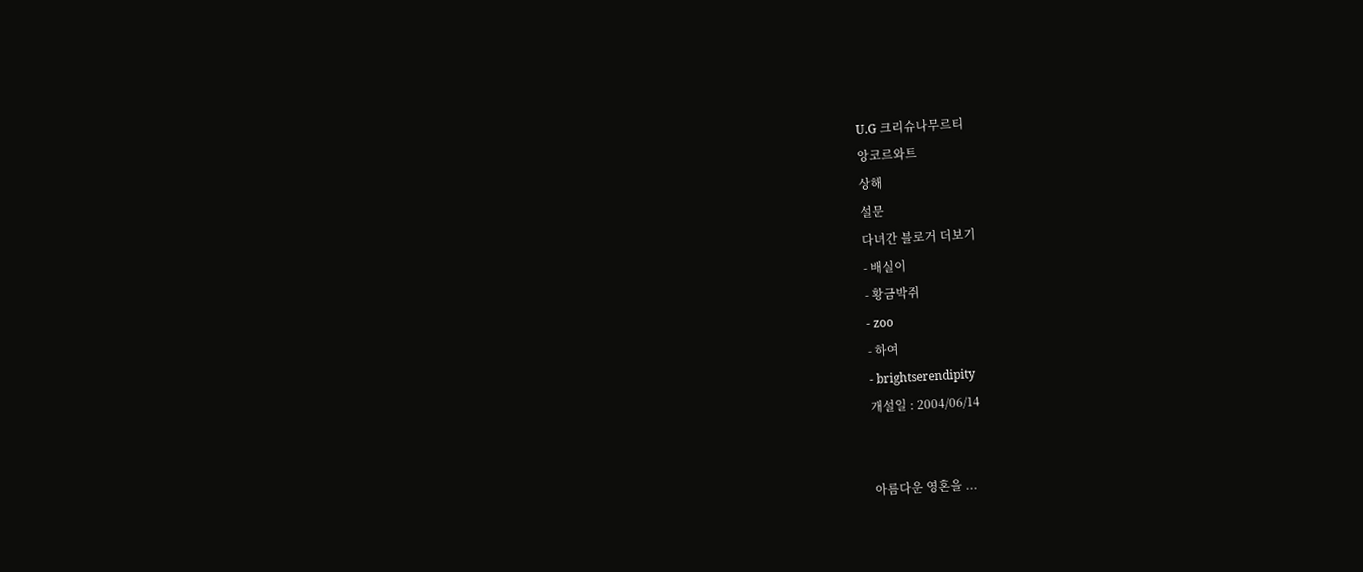U.G 크리슈나무르티
앙코르와트
상해
설문
다녀간 블로거 더보기
- 배실이
- 황금박쥐
- zoo
- 하여
- brightserendipity
개설일 : 2004/06/14


아름다운 영혼을 ...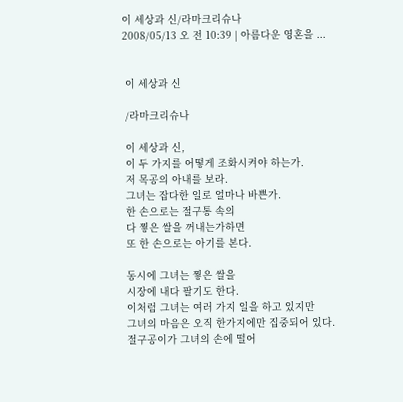이 세상과 신/라마크리슈나
2008/05/13 오 전 10:39 | 아름다운 영혼을 ...


 이 세상과 신

 /라마크리슈나

 이 세상과 신,
 이 두 가지를 어떻게 조화시켜야 하는가.
 저 목공의 아내를 보라.
 그녀는 잡다한 일로 얼마나 바쁜가.
 한 손으로는 절구통 속의
 다 찧은 쌀을 꺼내는가하면
 또 한 손으로는 아기를 본다.

 동시에 그녀는 찧은 쌀을
 시장에 내다 팔기도 한다.
 이처럼 그녀는 여러 가지 일을 하고 있지만
 그녀의 마음은 오직 한가지에만 집중되어 있다.
 절구공이가 그녀의 손에 떨어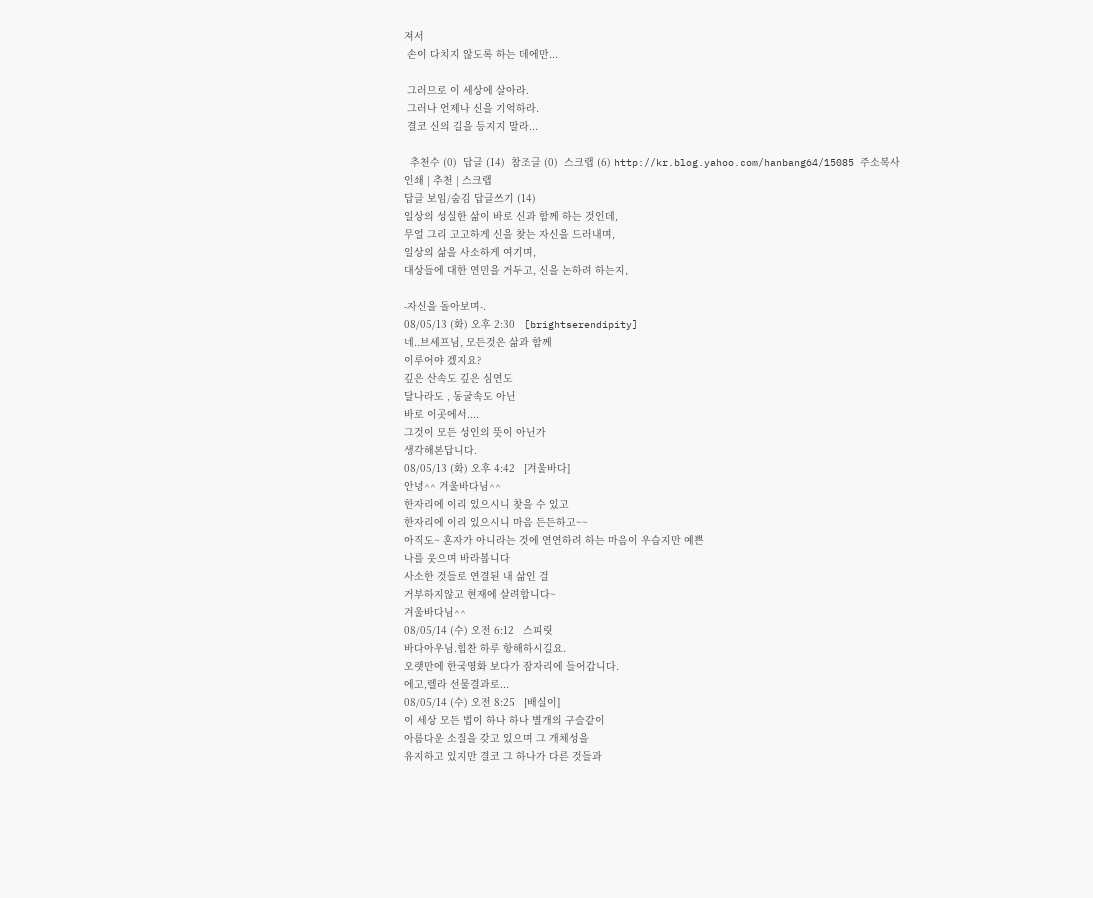져서
 손이 다치지 않도록 하는 데에만...

 그러므로 이 세상에 살아라.
 그러나 언제나 신을 기억하라.
 결코 신의 길을 등지지 말라...

  추천수 (0)  답글 (14)  참조글 (0)  스크랩 (6) http://kr.blog.yahoo.com/hanbang64/15085 주소복사
인쇄 | 추천 | 스크랩
답글 보임/숨김 답글쓰기 (14)
일상의 성실한 삶이 바로 신과 함께 하는 것인데,
무얼 그리 고고하게 신을 찾는 자신을 드러내며,
일상의 삶을 사소하게 여기며,
대상들에 대한 연민을 거두고, 신을 논하려 하는지,

-자신을 돌아보며-.
08/05/13 (화) 오후 2:30   [brightserendipity]
네..브세프님, 모든것은 삶과 함께
이루어야 겠지요?
깊은 산속도 깊은 심연도
달나라도 , 동굴속도 아닌
바로 이곳에서....
그것이 모든 성인의 뜻이 아닌가
생각해본답니다.
08/05/13 (화) 오후 4:42   [겨울바다]
안녕^^ 겨울바다님^^
한자리에 이리 있으시니 찾을 수 있고
한자리에 이리 있으시니 마음 든든하고~~
아직도~ 혼자가 아니라는 것에 연연하려 하는 마음이 우습지만 예쁜
나를 웃으며 바라봅니다
사소한 것들로 연결된 내 삶인 걸
거부하지않고 현재에 살려합니다~
겨울바다님^^
08/05/14 (수) 오전 6:12   스피릿
바다아우님.힘찬 하루 항해하시길요.
오랫만에 한국영화 보다가 잠자리에 들어갑니다.
에고,렐라 선물결과로...
08/05/14 (수) 오전 8:25   [배실이]
이 세상 모든 법이 하나 하나 별개의 구슬같이
아름다운 소질을 갖고 있으며 그 개체성을
유지하고 있지만 결코 그 하나가 다른 것들과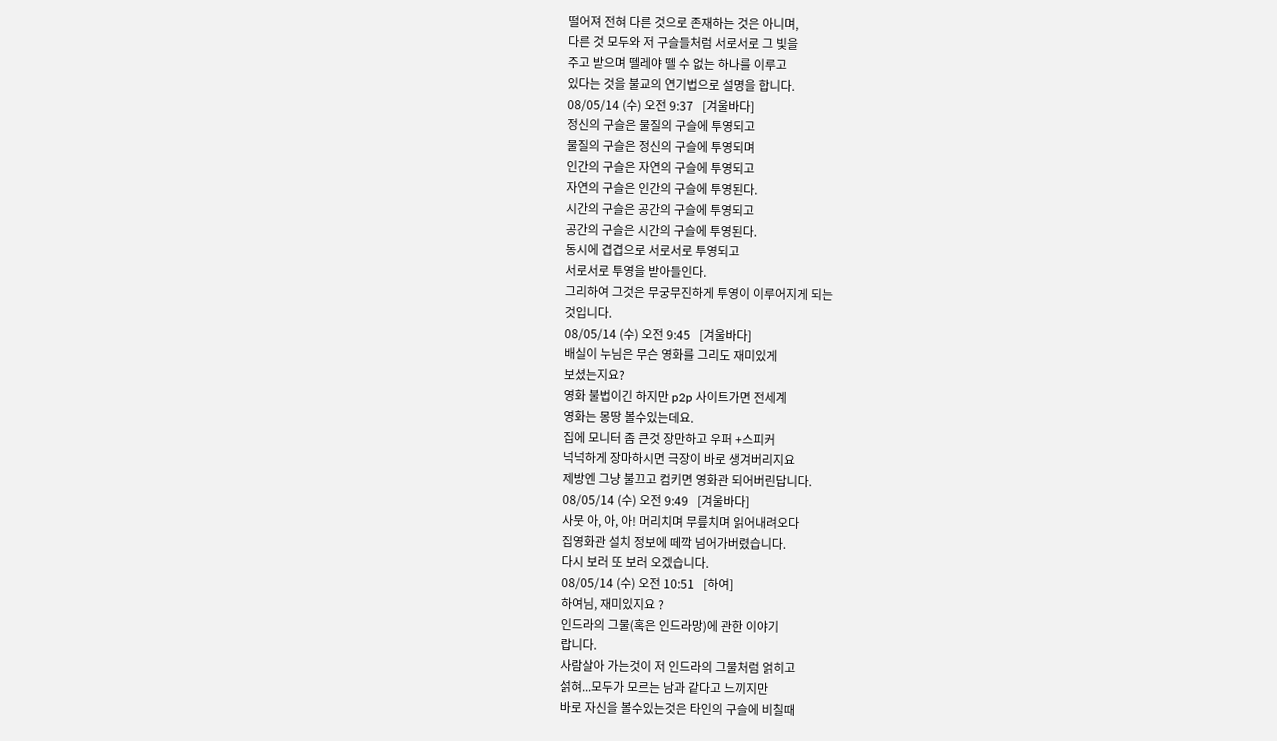떨어져 전혀 다른 것으로 존재하는 것은 아니며,
다른 것 모두와 저 구슬들처럼 서로서로 그 빛을
주고 받으며 뗄레야 뗄 수 없는 하나를 이루고
있다는 것을 불교의 연기법으로 설명을 합니다.
08/05/14 (수) 오전 9:37   [겨울바다]
정신의 구슬은 물질의 구슬에 투영되고
물질의 구슬은 정신의 구슬에 투영되며
인간의 구슬은 자연의 구슬에 투영되고
자연의 구슬은 인간의 구슬에 투영된다.
시간의 구슬은 공간의 구슬에 투영되고
공간의 구슬은 시간의 구슬에 투영된다.
동시에 겹겹으로 서로서로 투영되고
서로서로 투영을 받아들인다.
그리하여 그것은 무궁무진하게 투영이 이루어지게 되는
것입니다.
08/05/14 (수) 오전 9:45   [겨울바다]
배실이 누님은 무슨 영화를 그리도 재미있게
보셨는지요?
영화 불법이긴 하지만 p2p 사이트가면 전세계
영화는 몽땅 볼수있는데요.
집에 모니터 좀 큰것 장만하고 우퍼 +스피커
넉넉하게 장마하시면 극장이 바로 생겨버리지요
제방엔 그냥 불끄고 컴키면 영화관 되어버린답니다.
08/05/14 (수) 오전 9:49   [겨울바다]
사뭇 아, 아, 아! 머리치며 무릎치며 읽어내려오다
집영화관 설치 정보에 떼깍 넘어가버렸습니다.
다시 보러 또 보러 오겠습니다.
08/05/14 (수) 오전 10:51   [하여]
하여님, 재미있지요 ?
인드라의 그물(혹은 인드라망)에 관한 이야기
랍니다.
사람살아 가는것이 저 인드라의 그물처럼 얽히고
섥혀...모두가 모르는 남과 같다고 느끼지만
바로 자신을 볼수있는것은 타인의 구슬에 비칠때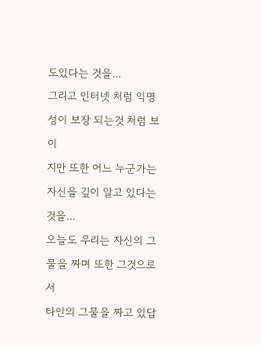도있다는 것을...
그리고 인터넷 처럼 익명성이 보장 되는것 처럼 보이
지만 또한 어느 누군가는 자신을 깊이 알고 있다는
것을...
오늘도 우리는 자신의 그물을 짜며 또한 그것으로서
타인의 그물을 짜고 있답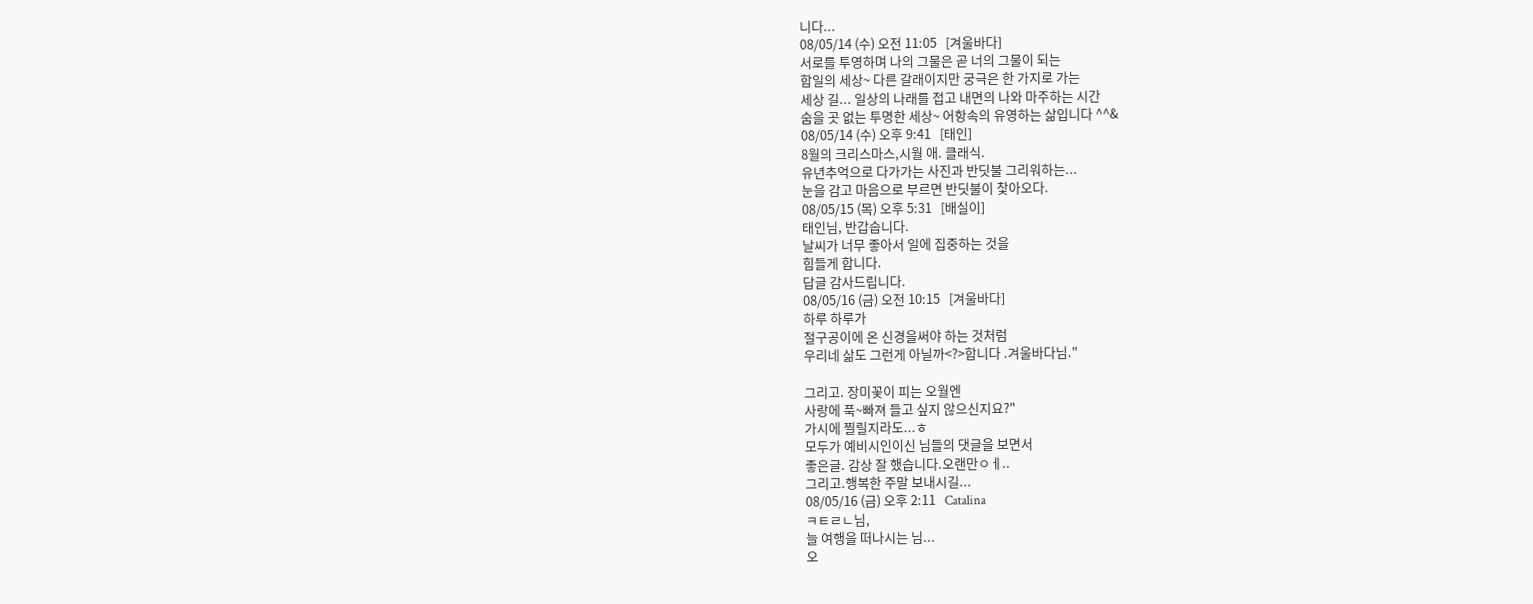니다...
08/05/14 (수) 오전 11:05   [겨울바다]
서로를 투영하며 나의 그물은 곧 너의 그물이 되는
합일의 세상~ 다른 갈래이지만 궁극은 한 가지로 가는
세상 길... 일상의 나래를 접고 내면의 나와 마주하는 시간
숨을 곳 없는 투명한 세상~ 어항속의 유영하는 삶입니다 ^^&
08/05/14 (수) 오후 9:41   [태인]
8월의 크리스마스,시월 애. 클래식.
유년추억으로 다가가는 사진과 반딧불 그리워하는...
눈을 감고 마음으로 부르면 반딧불이 찿아오다.
08/05/15 (목) 오후 5:31   [배실이]
태인님, 반갑습니다.
날씨가 너무 좋아서 일에 집중하는 것을
힘들게 합니다.
답글 감사드립니다.
08/05/16 (금) 오전 10:15   [겨울바다]
하루 하루가
절구공이에 온 신경을써야 하는 것처럼
우리네 삶도 그런게 아닐까<?>합니다 .겨울바다님."

그리고. 장미꽃이 피는 오월엔
사랑에 푹~빠져 들고 싶지 않으신지요?"
가시에 찔릴지라도...ㅎ
모두가 예비시인이신 님들의 댓글을 보면서
좋은글. 감상 잘 했습니다.오랜만ㅇㅔ..
그리고.행복한 주말 보내시길...
08/05/16 (금) 오후 2:11   Catalina
ㅋㅌㄹㄴ님,
늘 여행을 떠나시는 님...
오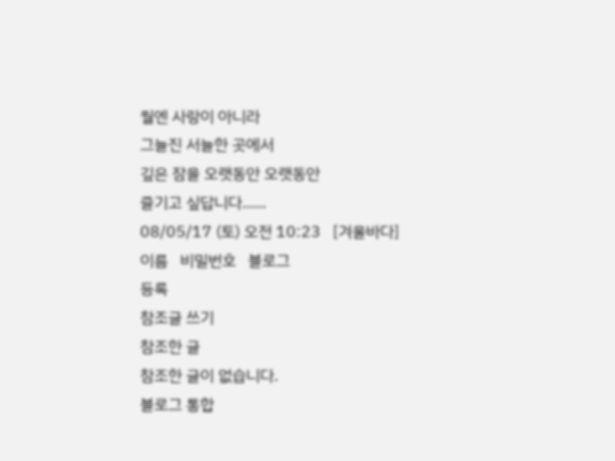월엔 사랑이 아니라
그늘진 서늘한 곳에서
깊은 잠을 오랫동안 오랫동안
즐기고 싶답니다......
08/05/17 (토) 오전 10:23   [겨울바다]
이름   비밀번호   블로그
등록
참조글 쓰기
참조한 글
참조한 글이 없습니다.
블로그 통합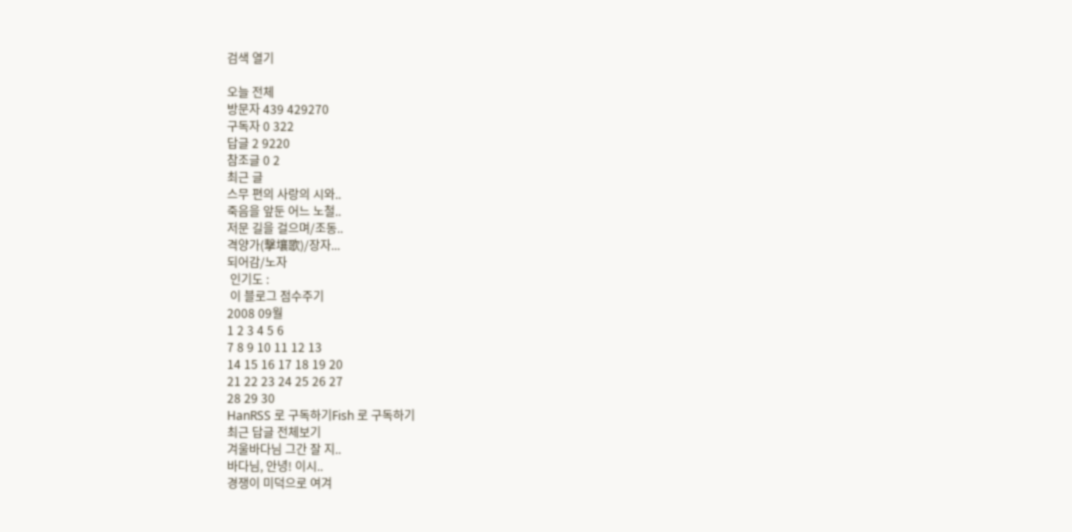검색 열기

오늘 전체
방문자 439 429270
구독자 0 322
답글 2 9220
참조글 0 2
최근 글
스무 편의 사랑의 시와..
죽음을 앞둔 어느 노철..
저문 길을 걸으며/조동..
격양가(擊壤歌)/장자...
되어감/노자
 인기도 :
 이 블로그 점수주기
2008 09월
1 2 3 4 5 6
7 8 9 10 11 12 13
14 15 16 17 18 19 20
21 22 23 24 25 26 27
28 29 30
HanRSS 로 구독하기Fish 로 구독하기
최근 답글 전체보기
겨울바다님 그간 잘 지..
바다님, 안녕! 이시..
경쟁이 미덕으로 여겨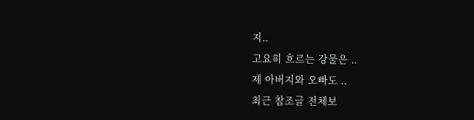지..
고요히 흐르는 강물은 ..
제 아버지와 오빠도 ..
최근 참조글 전체보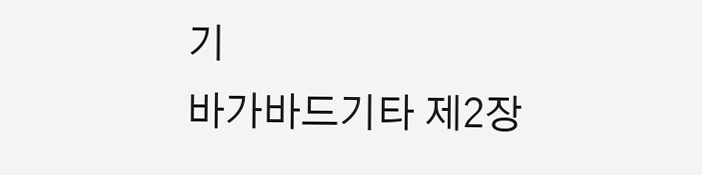기
바가바드기타 제2장